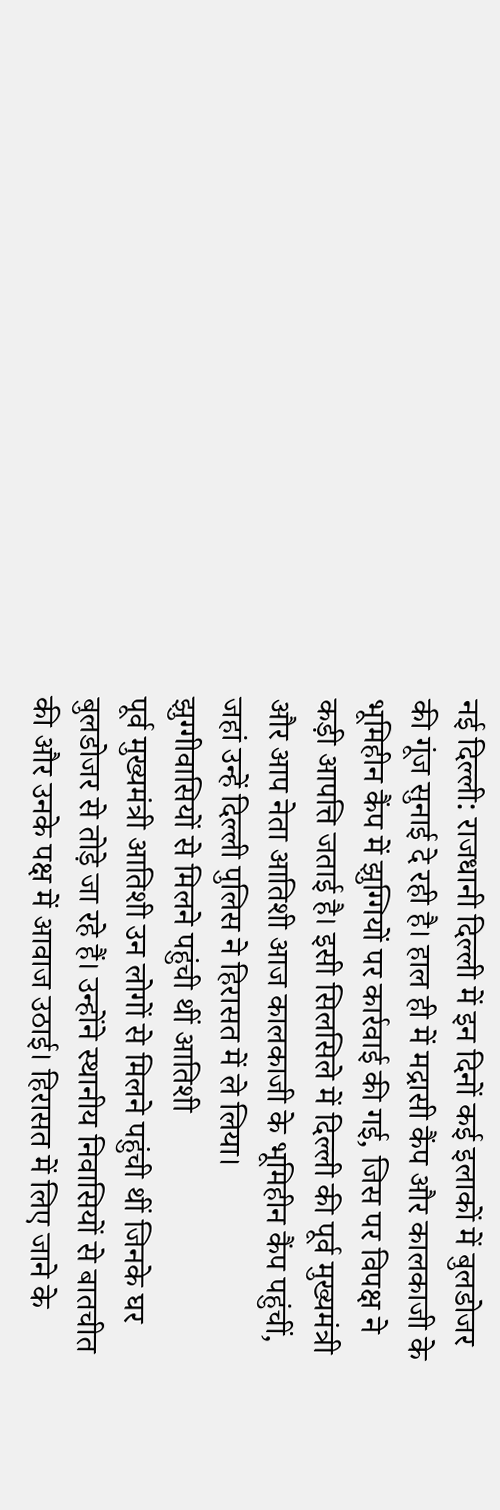नई दिल्ली: राजधानी दिल्ली में इन दिनों कई इलाकों में बुलडोजर की गूंज सुनाई दे रही है। हाल ही में मद्रासी कैंप और कालकाजी के भूमिहीन कैंप में झुग्गियों पर कार्रवाई की गई, जिस पर विपक्ष ने कड़ी आपत्ति जताई है। इसी सिलसिले में दिल्ली की पूर्व मुख्यमंत्री और आप नेता आतिशी आज कालकाजी के भूमिहीन कैंप पहुंचीं, जहां उन्हें दिल्ली पुलिस ने हिरासत में ले लिया।
झुग्गीवासियों से मिलने पहुंची थीं आतिशी
पूर्व मुख्यमंत्री आतिशी उन लोगों से मिलने पहुंची थीं जिनके घर बुलडोजर से तोड़े जा रहे हैं। उन्होंने स्थानीय निवासियों से बातचीत की और उनके पक्ष में आवाज उठाई। हिरासत में लिए जाने के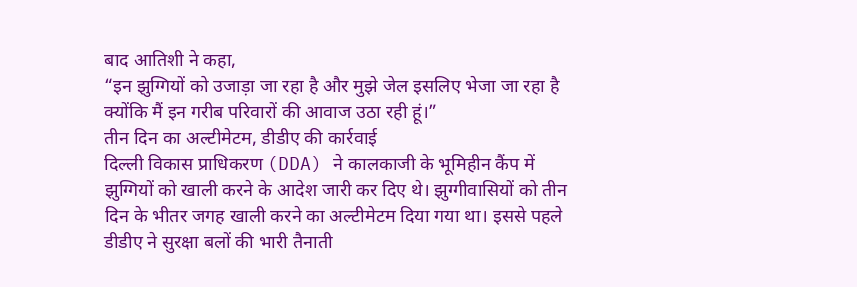बाद आतिशी ने कहा,
“इन झुग्गियों को उजाड़ा जा रहा है और मुझे जेल इसलिए भेजा जा रहा है क्योंकि मैं इन गरीब परिवारों की आवाज उठा रही हूं।”
तीन दिन का अल्टीमेटम, डीडीए की कार्रवाई
दिल्ली विकास प्राधिकरण (DDA) ने कालकाजी के भूमिहीन कैंप में झुग्गियों को खाली करने के आदेश जारी कर दिए थे। झुग्गीवासियों को तीन दिन के भीतर जगह खाली करने का अल्टीमेटम दिया गया था। इससे पहले डीडीए ने सुरक्षा बलों की भारी तैनाती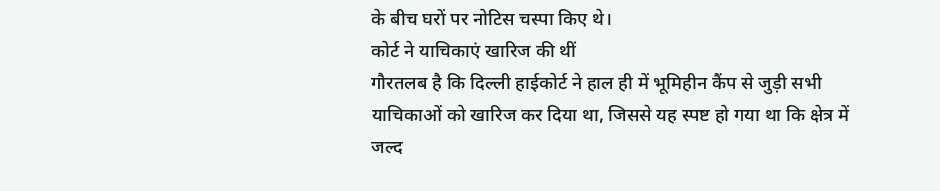के बीच घरों पर नोटिस चस्पा किए थे।
कोर्ट ने याचिकाएं खारिज की थीं
गौरतलब है कि दिल्ली हाईकोर्ट ने हाल ही में भूमिहीन कैंप से जुड़ी सभी याचिकाओं को खारिज कर दिया था, जिससे यह स्पष्ट हो गया था कि क्षेत्र में जल्द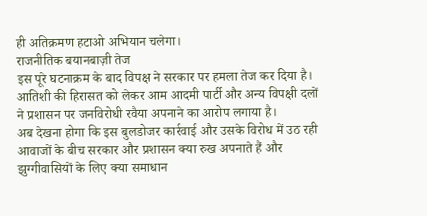ही अतिक्रमण हटाओ अभियान चलेगा।
राजनीतिक बयानबाज़ी तेज
इस पूरे घटनाक्रम के बाद विपक्ष ने सरकार पर हमला तेज कर दिया है। आतिशी की हिरासत को लेकर आम आदमी पार्टी और अन्य विपक्षी दलों ने प्रशासन पर जनविरोधी रवैया अपनाने का आरोप लगाया है।
अब देखना होगा कि इस बुलडोजर कार्रवाई और उसके विरोध में उठ रही आवाजों के बीच सरकार और प्रशासन क्या रुख अपनाते हैं और झुग्गीवासियों के लिए क्या समाधान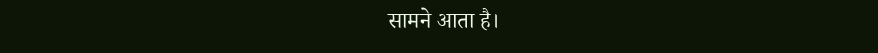सामने आता है।